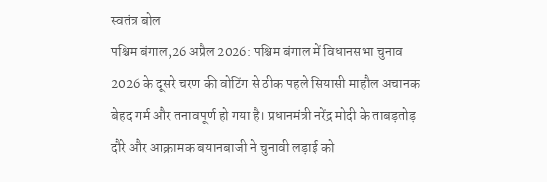स्वतंत्र बोल
पश्चिम बंगाल,26 अप्रैल 2026: पश्चिम बंगाल में विधानसभा चुनाव 2026 के दूसरे चरण की वोटिंग से ठीक पहले सियासी माहौल अचानक बेहद गर्म और तनावपूर्ण हो गया है। प्रधानमंत्री नरेंद्र मोदी के ताबड़तोड़ दौरे और आक्रामक बयानबाजी ने चुनावी लड़ाई को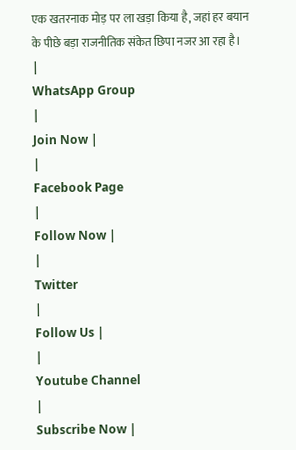एक खतरनाक मोड़ पर ला खड़ा किया है, जहां हर बयान के पीछे बड़ा राजनीतिक संकेत छिपा नजर आ रहा है।
|
WhatsApp Group
|
Join Now |
|
Facebook Page
|
Follow Now |
|
Twitter
|
Follow Us |
|
Youtube Channel
|
Subscribe Now |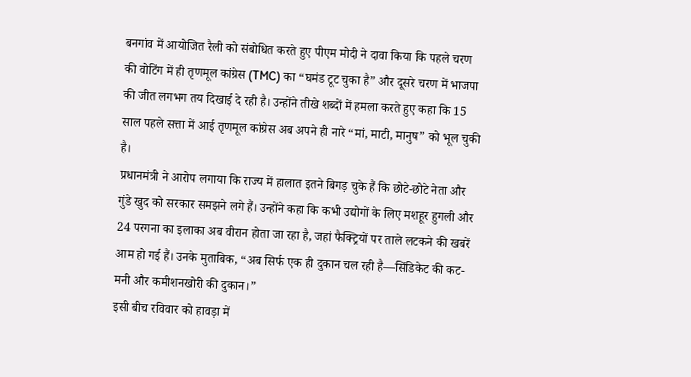बनगांव में आयोजित रैली को संबोधित करते हुए पीएम मोदी ने दावा किया कि पहले चरण की वोटिंग में ही तृणमूल कांग्रेस (TMC) का “घमंड टूट चुका है” और दूसरे चरण में भाजपा की जीत लगभग तय दिखाई दे रही है। उन्होंने तीखे शब्दों में हमला करते हुए कहा कि 15 साल पहले सत्ता में आई तृणमूल कांग्रेस अब अपने ही नारे “मां, माटी, मानुष” को भूल चुकी है।
प्रधानमंत्री ने आरोप लगाया कि राज्य में हालात इतने बिगड़ चुके हैं कि छोटे-छोटे नेता और गुंडे खुद को सरकार समझने लगे हैं। उन्होंने कहा कि कभी उद्योगों के लिए मशहूर हुगली और 24 परगना का इलाका अब वीरान होता जा रहा है, जहां फैक्ट्रियों पर ताले लटकने की खबरें आम हो गई हैं। उनके मुताबिक, “अब सिर्फ एक ही दुकान चल रही है—सिंडिकेट की कट-मनी और कमीशनखोरी की दुकान।”
इसी बीच रविवार को हावड़ा में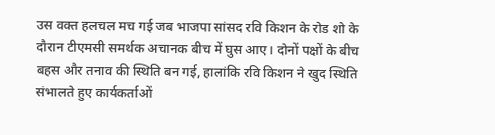उस वक्त हलचल मच गई जब भाजपा सांसद रवि किशन के रोड शो के दौरान टीएमसी समर्थक अचानक बीच में घुस आए। दोनों पक्षों के बीच बहस और तनाव की स्थिति बन गई, हालांकि रवि किशन ने खुद स्थिति संभालते हुए कार्यकर्ताओं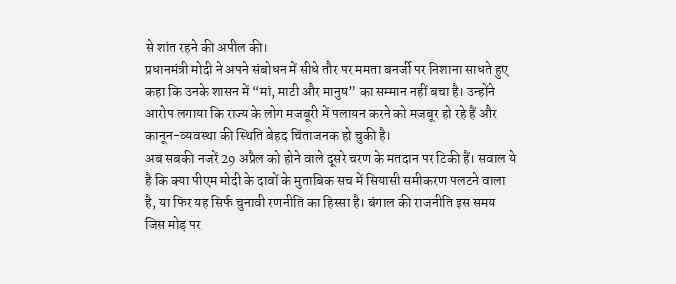से शांत रहने की अपील की।
प्रधानमंत्री मोदी ने अपने संबोधन में सीधे तौर पर ममता बनर्जी पर निशाना साधते हुए कहा कि उनके शासन में “मां, माटी और मानुष” का सम्मान नहीं बचा है। उन्होंने आरोप लगाया कि राज्य के लोग मजबूरी में पलायन करने को मजबूर हो रहे हैं और कानून-व्यवस्था की स्थिति बेहद चिंताजनक हो चुकी है।
अब सबकी नजरें 29 अप्रैल को होने वाले दूसरे चरण के मतदान पर टिकी हैं। सवाल ये है कि क्या पीएम मोदी के दावों के मुताबिक सच में सियासी समीकरण पलटने वाला है, या फिर यह सिर्फ चुनावी रणनीति का हिस्सा है। बंगाल की राजनीति इस समय जिस मोड़ पर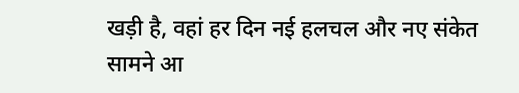खड़ी है, वहां हर दिन नई हलचल और नए संकेत सामने आ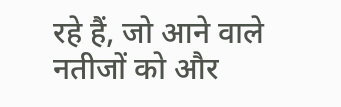रहे हैं, जो आने वाले नतीजों को और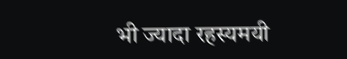भी ज्यादा रहस्यमयी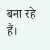बना रहे हैं।